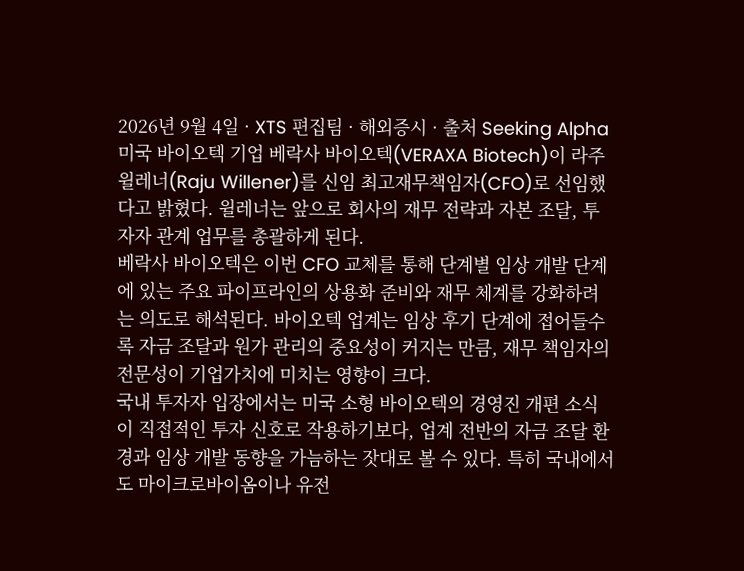2026년 9월 4일 · XTS 편집팀 · 해외증시 · 출처 Seeking Alpha
미국 바이오텍 기업 베락사 바이오텍(VERAXA Biotech)이 라주 윌레너(Raju Willener)를 신임 최고재무책임자(CFO)로 선임했다고 밝혔다. 윌레너는 앞으로 회사의 재무 전략과 자본 조달, 투자자 관계 업무를 총괄하게 된다.
베락사 바이오텍은 이번 CFO 교체를 통해 단계별 임상 개발 단계에 있는 주요 파이프라인의 상용화 준비와 재무 체계를 강화하려는 의도로 해석된다. 바이오텍 업계는 임상 후기 단계에 접어들수록 자금 조달과 원가 관리의 중요성이 커지는 만큼, 재무 책임자의 전문성이 기업가치에 미치는 영향이 크다.
국내 투자자 입장에서는 미국 소형 바이오텍의 경영진 개편 소식이 직접적인 투자 신호로 작용하기보다, 업계 전반의 자금 조달 환경과 임상 개발 동향을 가늠하는 잣대로 볼 수 있다. 특히 국내에서도 마이크로바이옴이나 유전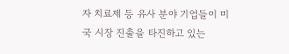자 치료제 등 유사 분야 기업들이 미국 시장 진출을 타진하고 있는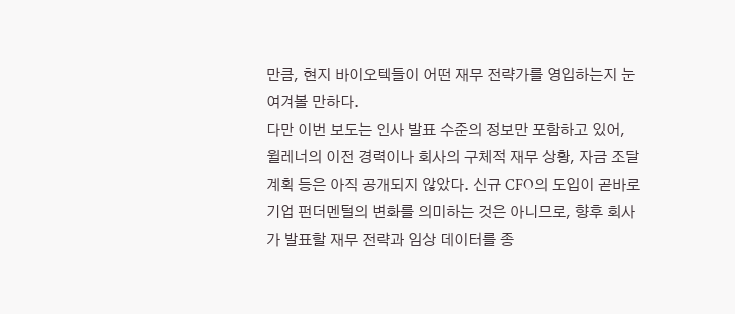만큼, 현지 바이오텍들이 어떤 재무 전략가를 영입하는지 눈여겨볼 만하다.
다만 이번 보도는 인사 발표 수준의 정보만 포함하고 있어, 윌레너의 이전 경력이나 회사의 구체적 재무 상황, 자금 조달 계획 등은 아직 공개되지 않았다. 신규 CFO의 도입이 곧바로 기업 펀더멘털의 변화를 의미하는 것은 아니므로, 향후 회사가 발표할 재무 전략과 임상 데이터를 종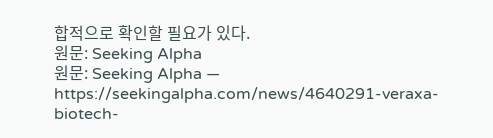합적으로 확인할 필요가 있다.
원문: Seeking Alpha
원문: Seeking Alpha — https://seekingalpha.com/news/4640291-veraxa-biotech-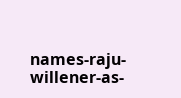names-raju-willener-as-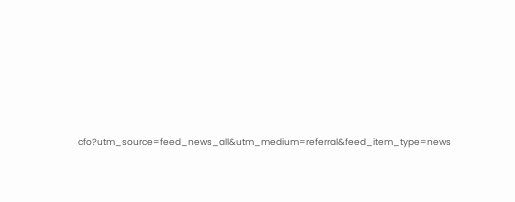cfo?utm_source=feed_news_all&utm_medium=referral&feed_item_type=news